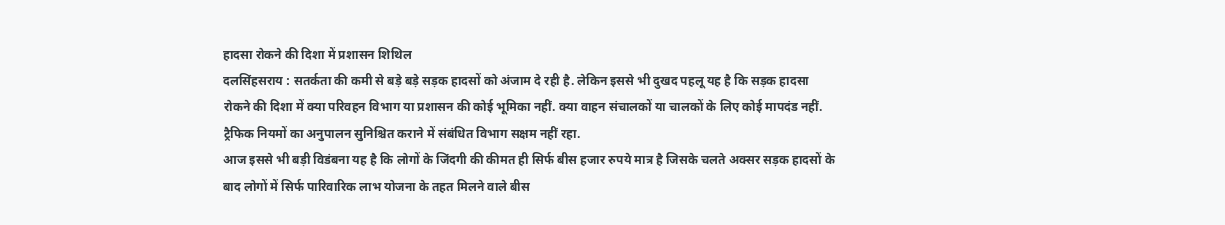हादसा रोकने की दिशा में प्रशासन शिथिल
दलसिंहसराय : सतर्कता की कमी से बड़े बड़े सड़क हादसों को अंजाम दे रही है. लेकिन इससे भी दुखद पहलू यह है कि सड़क हादसा रोकने की दिशा में क्या परिवहन विभाग या प्रशासन की कोई भूमिका नहीं. क्या वाहन संचालकों या चालकों के लिए कोई मापदंड नहीं. ट्रैफिक नियमों का अनुपालन सुनिश्चित कराने में संबंधित विभाग सक्षम नहीं रहा.
आज इससे भी बड़ी विडंबना यह है कि लोगों के जिंदगी की कीमत ही सिर्फ बीस हजार रुपये मात्र है जिसके चलते अक्सर सड़क हादसों के बाद लोगों में सिर्फ पारिवारिक लाभ योजना के तहत मिलने वाले बीस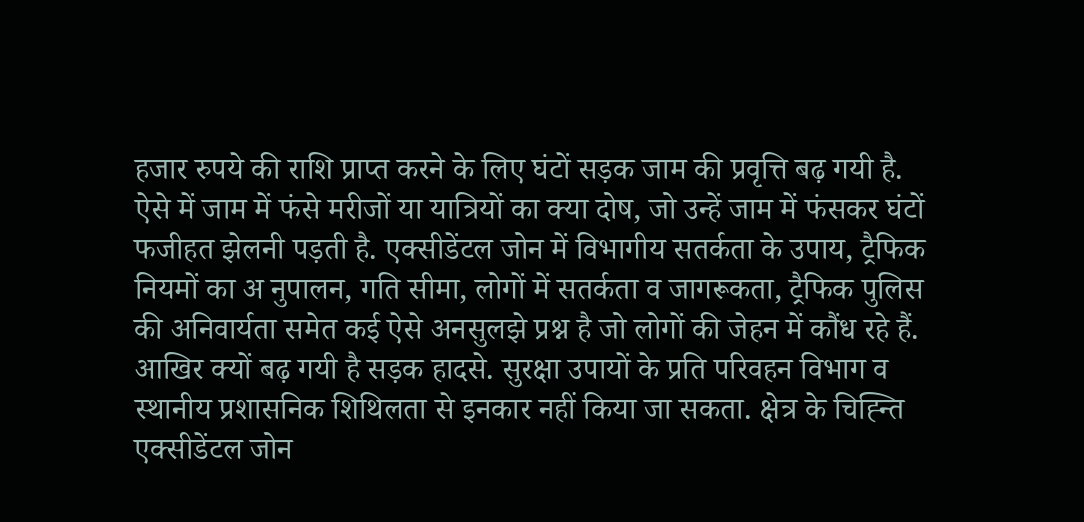हजार रुपये की राशि प्राप्त करने के लिए घंटों सड़क जाम की प्रवृत्ति बढ़ गयी है.
ऐसे में जाम में फंसे मरीजों या यात्रियों का क्या दोष, जो उन्हें जाम में फंसकर घंटों फजीहत झेलनी पड़ती है. एक्सीडेंटल जोन में विभागीय सतर्कता के उपाय, ट्रैफिक नियमों का अ नुपालन, गति सीमा, लोगों में सतर्कता व जागरूकता, ट्रैफिक पुलिस की अनिवार्यता समेत कई ऐसे अनसुलझे प्रश्न है जो लोगों की जेहन में कौंध रहे हैं.
आखिर क्यों बढ़ गयी है सड़क हादसे. सुरक्षा उपायों के प्रति परिवहन विभाग व स्थानीय प्रशासनिक शिथिलता से इनकार नहीं किया जा सकता. क्षेत्र के चिह्न्ति एक्सीडेंटल जोन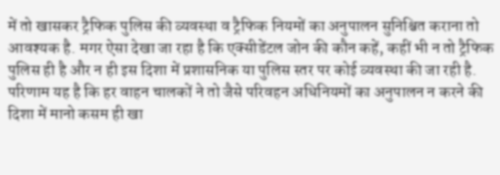में तो खासकर ट्रैफिक पुलिस की व्यवस्था व ट्रैफिक नियमों का अनुपालन सुनिश्चित कराना तो आवश्यक है. मगर ऐसा देखा जा रहा है कि एक्सीडेंटल जोन की कौन कहें, कहीं भी न तो ट्रैफिक पुलिस ही है और न ही इस दिशा में प्रशासनिक या पुलिस स्तर पर कोई व्यवस्था की जा रही है.
परिणाम यह है कि हर वाहन चालकों ने तो जैसे परिवहन अधिनियमों का अनुपालन न करने की दिशा में मानो कसम ही खा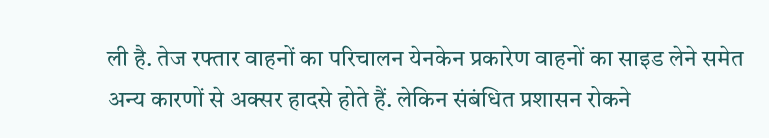ली है. तेज रफ्तार वाहनों का परिचालन येनकेन प्रकारेण वाहनों का साइड लेने समेत अन्य कारणों से अक्सर हादसे होते हैं. लेकिन संबंधित प्रशासन रोकने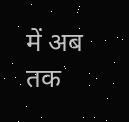में अब तक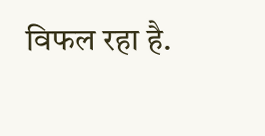विफल रहा है.